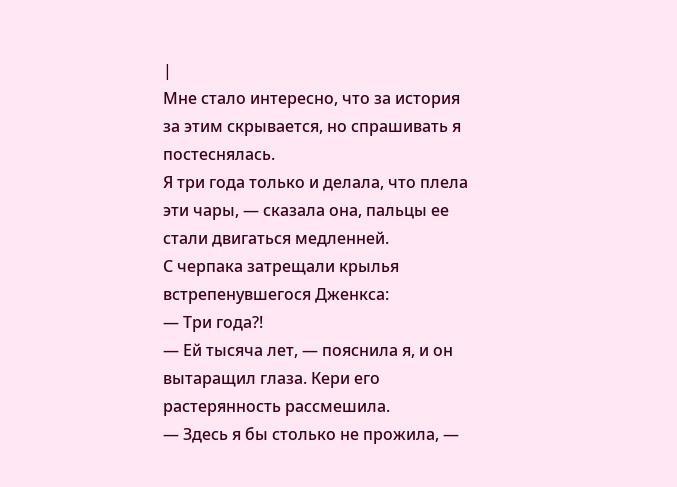|
Мне стало интересно, что за история за этим скрывается, но спрашивать я постеснялась.
Я три года только и делала, что плела эти чары, — сказала она, пальцы ее стали двигаться медленней.
С черпака затрещали крылья встрепенувшегося Дженкса:
— Три года?!
— Ей тысяча лет, — пояснила я, и он вытаращил глаза. Кери его растерянность рассмешила.
— Здесь я бы столько не прожила, —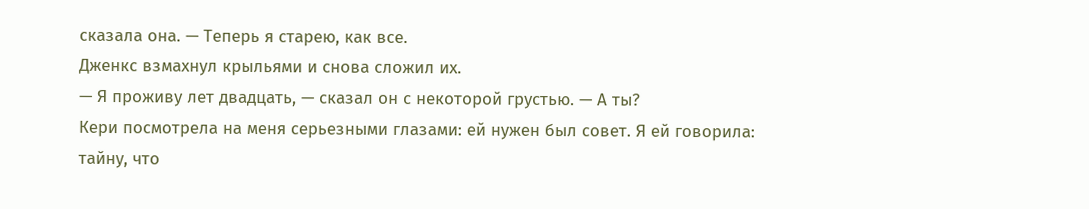сказала она. — Теперь я старею, как все.
Дженкс взмахнул крыльями и снова сложил их.
— Я проживу лет двадцать, — сказал он с некоторой грустью. — А ты?
Кери посмотрела на меня серьезными глазами: ей нужен был совет. Я ей говорила: тайну, что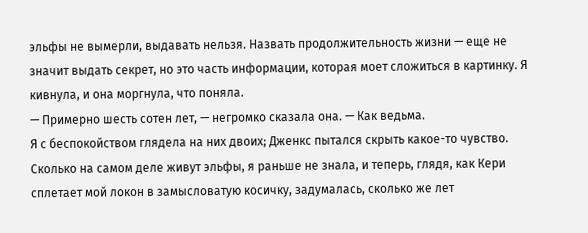эльфы не вымерли, выдавать нельзя. Назвать продолжительность жизни — еще не значит выдать секрет, но это часть информации, которая моет сложиться в картинку. Я кивнула, и она моргнула, что поняла.
— Примерно шесть сотен лет, — негромко сказала она. — Как ведьма.
Я с беспокойством глядела на них двоих; Дженкс пытался скрыть какое-то чувство. Сколько на самом деле живут эльфы, я раньше не знала, и теперь, глядя, как Кери сплетает мой локон в замысловатую косичку, задумалась, сколько же лет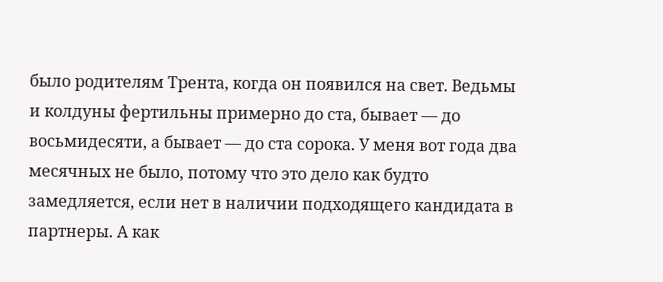было родителям Трента, когда он появился на свет. Ведьмы и колдуны фертильны примерно до ста, бывает — до восьмидесяти, а бывает — до ста сорока. У меня вот года два месячных не было, потому что это дело как будто замедляется, если нет в наличии подходящего кандидата в партнеры. А как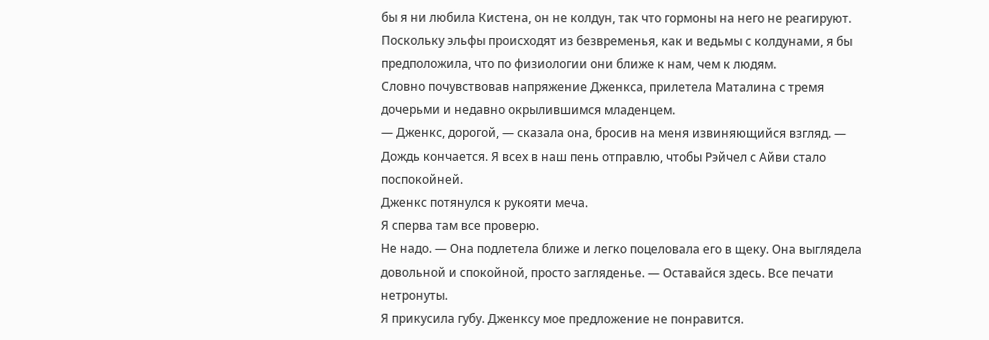бы я ни любила Кистена, он не колдун, так что гормоны на него не реагируют. Поскольку эльфы происходят из безвременья, как и ведьмы с колдунами, я бы предположила, что по физиологии они ближе к нам, чем к людям.
Словно почувствовав напряжение Дженкса, прилетела Маталина с тремя дочерьми и недавно окрылившимся младенцем.
— Дженкс, дорогой, — сказала она, бросив на меня извиняющийся взгляд. — Дождь кончается. Я всех в наш пень отправлю, чтобы Рэйчел с Айви стало поспокойней.
Дженкс потянулся к рукояти меча.
Я сперва там все проверю.
Не надо. — Она подлетела ближе и легко поцеловала его в щеку. Она выглядела довольной и спокойной, просто загляденье. — Оставайся здесь. Все печати нетронуты.
Я прикусила губу. Дженксу мое предложение не понравится.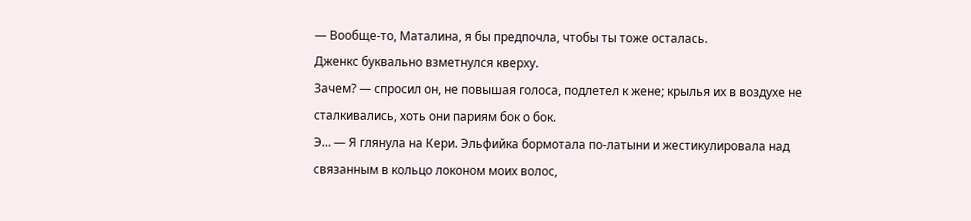— Вообще-то, Маталина, я бы предпочла, чтобы ты тоже осталась.
Дженкс буквально взметнулся кверху.
Зачем? — спросил он, не повышая голоса, подлетел к жене; крылья их в воздухе не сталкивались, хоть они париям бок о бок.
Э… — Я глянула на Кери. Эльфийка бормотала по-латыни и жестикулировала над связанным в кольцо локоном моих волос,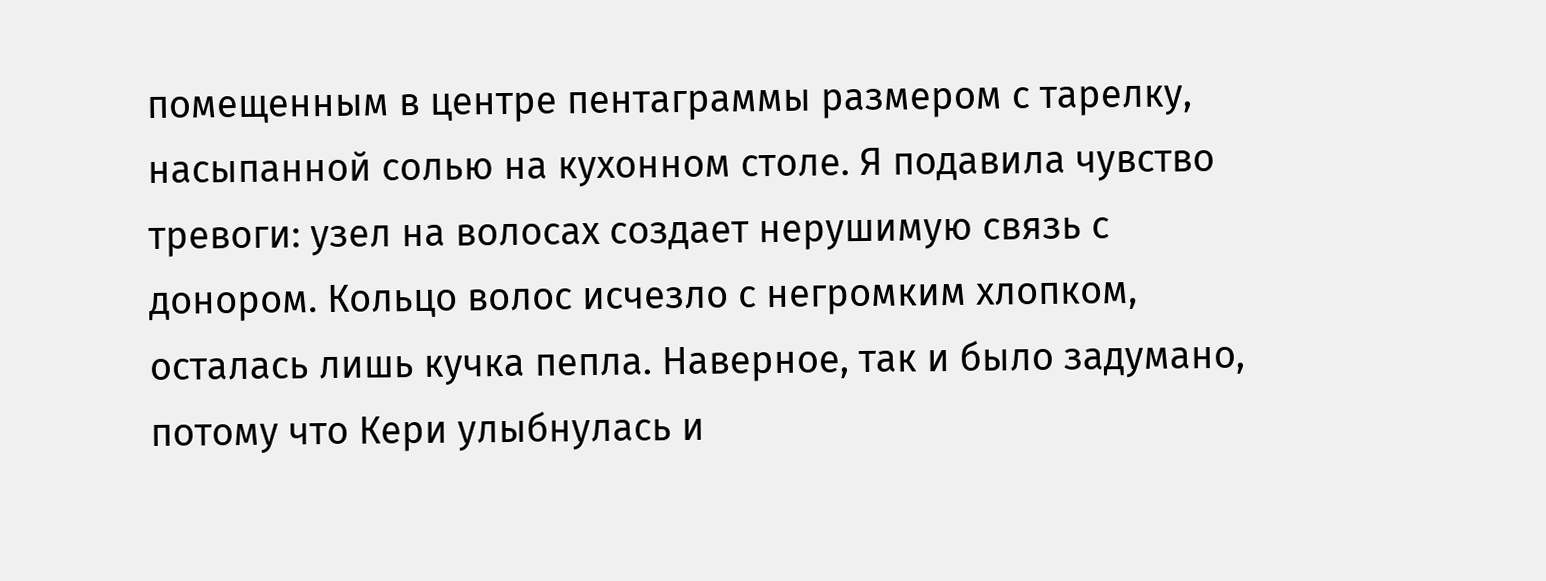помещенным в центре пентаграммы размером с тарелку, насыпанной солью на кухонном столе. Я подавила чувство тревоги: узел на волосах создает нерушимую связь с донором. Кольцо волос исчезло с негромким хлопком, осталась лишь кучка пепла. Наверное, так и было задумано, потому что Кери улыбнулась и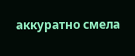аккуратно смела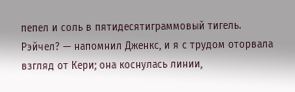пепел и соль в пятидесятиграммовый тигель.
Рэйчел? — напомнил Дженкс, и я с трудом оторвала взгляд от Кери; она коснулась линии,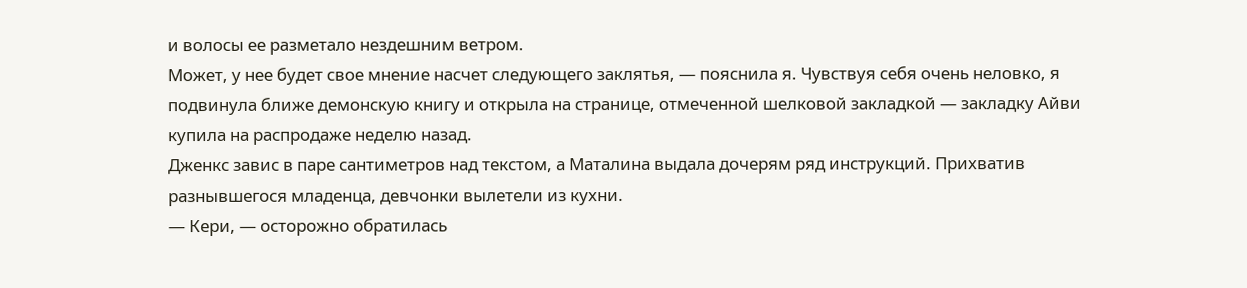и волосы ее разметало нездешним ветром.
Может, у нее будет свое мнение насчет следующего заклятья, — пояснила я. Чувствуя себя очень неловко, я подвинула ближе демонскую книгу и открыла на странице, отмеченной шелковой закладкой — закладку Айви купила на распродаже неделю назад.
Дженкс завис в паре сантиметров над текстом, а Маталина выдала дочерям ряд инструкций. Прихватив разнывшегося младенца, девчонки вылетели из кухни.
— Кери, — осторожно обратилась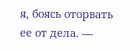я, боясь оторвать ее от дела. —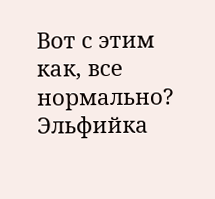Вот с этим как, все нормально?
Эльфийка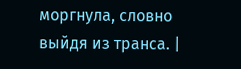моргнула, словно выйдя из транса. |